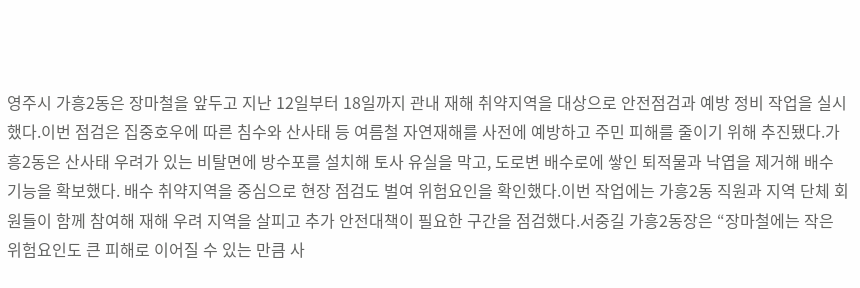영주시 가흥2동은 장마철을 앞두고 지난 12일부터 18일까지 관내 재해 취약지역을 대상으로 안전점검과 예방 정비 작업을 실시했다.이번 점검은 집중호우에 따른 침수와 산사태 등 여름철 자연재해를 사전에 예방하고 주민 피해를 줄이기 위해 추진됐다.가흥2동은 산사태 우려가 있는 비탈면에 방수포를 설치해 토사 유실을 막고, 도로변 배수로에 쌓인 퇴적물과 낙엽을 제거해 배수 기능을 확보했다. 배수 취약지역을 중심으로 현장 점검도 벌여 위험요인을 확인했다.이번 작업에는 가흥2동 직원과 지역 단체 회원들이 함께 참여해 재해 우려 지역을 살피고 추가 안전대책이 필요한 구간을 점검했다.서중길 가흥2동장은 “장마철에는 작은 위험요인도 큰 피해로 이어질 수 있는 만큼 사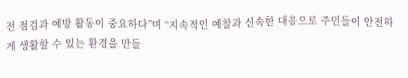전 점검과 예방 활동이 중요하다”며 “지속적인 예찰과 신속한 대응으로 주민들이 안전하게 생활할 수 있는 환경을 만들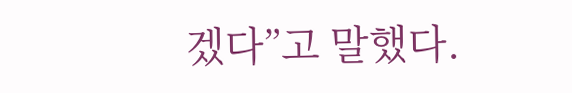겠다”고 말했다.